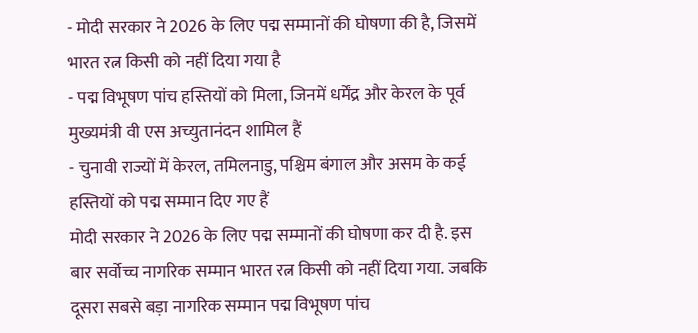- मोदी सरकार ने 2026 के लिए पद्म सम्मानों की घोषणा की है, जिसमें भारत रत्न किसी को नहीं दिया गया है
- पद्म विभूषण पांच हस्तियों को मिला, जिनमें धर्मेंद्र और केरल के पूर्व मुख्यमंत्री वी एस अच्युतानंदन शामिल हैं
- चुनावी राज्यों में केरल, तमिलनाडु, पश्चिम बंगाल और असम के कई हस्तियों को पद्म सम्मान दिए गए हैं
मोदी सरकार ने 2026 के लिए पद्म सम्मानों की घोषणा कर दी है. इस बार सर्वोच्च नागरिक सम्मान भारत रत्न किसी को नहीं दिया गया. जबकि दूसरा सबसे बड़ा नागरिक सम्मान पद्म विभूषण पांच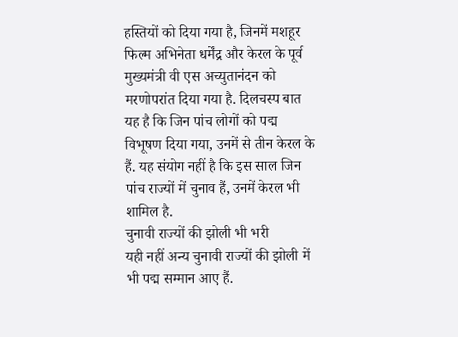हस्तियों को दिया गया है, जिनमें मशहूर फिल्म अभिनेता धर्मेंद्र और केरल के पूर्व मुख्यमंत्री वी एस अच्युतानंदन को मरणोपरांत दिया गया है. दिलचस्प बात यह है कि जिन पांच लोगों को पद्म विभूषण दिया गया, उनमें से तीन केरल के हैं. यह संयोग नहीं है कि इस साल जिन पांच राज्यों में चुनाव हैं, उनमें केरल भी शामिल है.
चुनावी राज्यों की झोली भी भरी
यही नहीं अन्य चुनावी राज्यों की झोली में भी पद्म सम्मान आए हैं.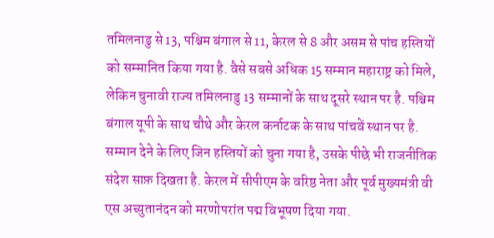तमिलनाडु से 13, पश्चिम बंगाल से 11, केरल से 8 और असम से पांच हस्तियों को सम्मानित किया गया है. वैसे सबसे अधिक 15 सम्मान महाराष्ट्र को मिले, लेकिन चुनावी राज्य तमिलनाडु 13 सम्मानों के साथ दूसरे स्थान पर है. पश्चिम बंगाल यूपी के साथ चौथे और केरल कर्नाटक के साथ पांचवें स्थान पर है.
सम्मान देने के लिए जिन हस्तियों को चुना गया है, उसके पीछे भी राजनीतिक संदेश साफ़ दिखता है. केरल में सीपीएम के वरिष्ठ नेता और पूर्व मुख्यमंत्री वी एस अच्युतानंदन को मरणोपरांत पद्म विभूषण दिया गया.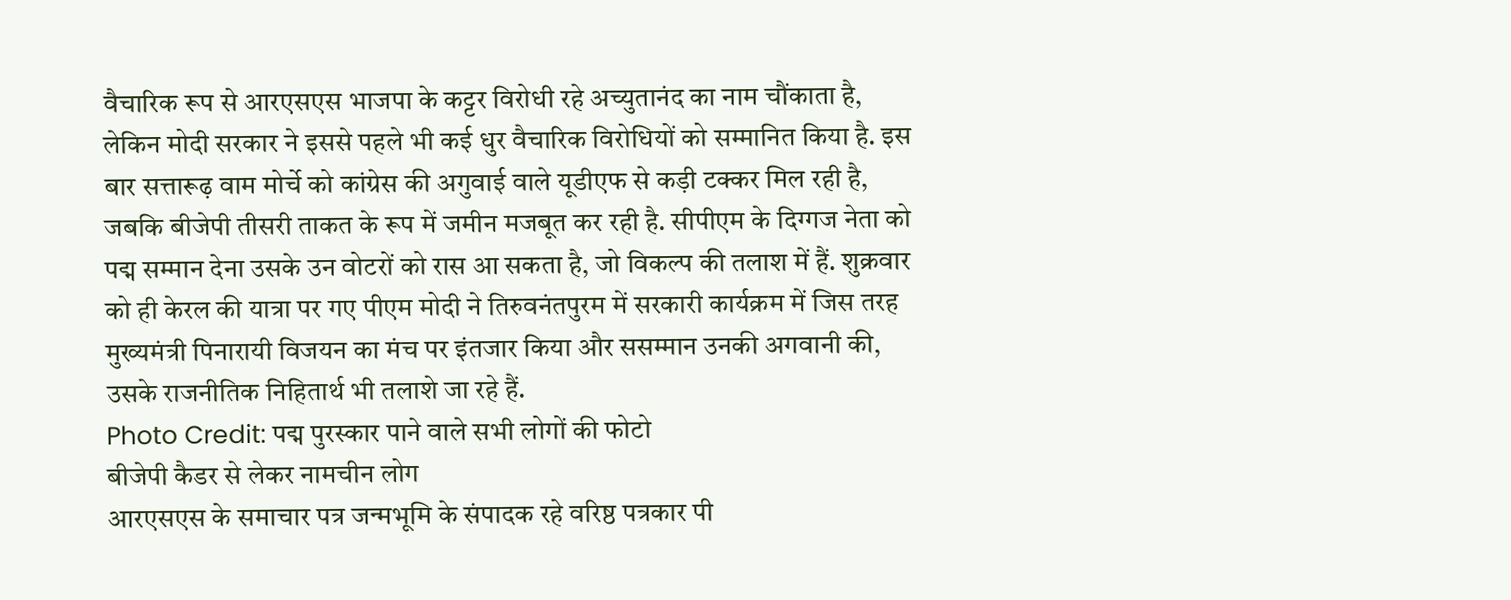वैचारिक रूप से आरएसएस भाजपा के कट्टर विरोधी रहे अच्युतानंद का नाम चौंकाता है, लेकिन मोदी सरकार ने इससे पहले भी कई धुर वैचारिक विरोधियों को सम्मानित किया है. इस बार सत्तारूढ़ वाम मोर्चे को कांग्रेस की अगुवाई वाले यूडीएफ से कड़ी टक्कर मिल रही है, जबकि बीजेपी तीसरी ताकत के रूप में जमीन मजबूत कर रही है. सीपीएम के दिग्गज नेता को पद्म सम्मान देना उसके उन वोटरों को रास आ सकता है, जो विकल्प की तलाश में हैं. शुक्रवार को ही केरल की यात्रा पर गए पीएम मोदी ने तिरुवनंतपुरम में सरकारी कार्यक्रम में जिस तरह मुख्यमंत्री पिनारायी विजयन का मंच पर इंतजार किया और ससम्मान उनकी अगवानी की, उसके राजनीतिक निहितार्थ भी तलाशे जा रहे हैं.
Photo Credit: पद्म पुरस्कार पाने वाले सभी लोगों की फोटो
बीजेपी कैडर से लेकर नामचीन लोग
आरएसएस के समाचार पत्र जन्मभूमि के संपादक रहे वरिष्ठ पत्रकार पी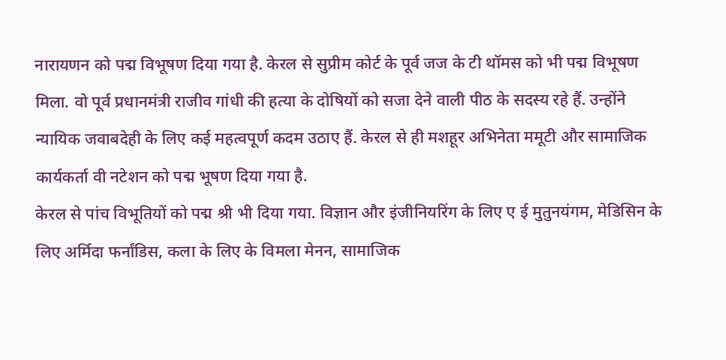नारायणन को पद्म विभूषण दिया गया है. केरल से सुप्रीम कोर्ट के पूर्व जज के टी थॉमस को भी पद्म विभूषण मिला. वो पूर्व प्रधानमंत्री राजीव गांधी की हत्या के दोषियों को सजा देने वाली पीठ के सदस्य रहे हैं. उन्होंने न्यायिक जवाबदेही के लिए कई महत्वपूर्ण कदम उठाए हैं. केरल से ही मशहूर अभिनेता ममूटी और सामाजिक कार्यकर्ता वी नटेशन को पद्म भूषण दिया गया है.
केरल से पांच विभूतियों को पद्म श्री भी दिया गया. विज्ञान और इंजीनियरिंग के लिए ए ई मुतुनयंगम, मेडिसिन के लिए अर्मिदा फर्नांडिस, कला के लिए के विमला मेनन, सामाजिक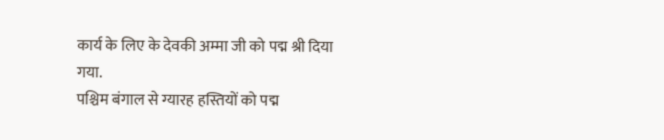कार्य के लिए के देवकी अम्मा जी को पद्म श्री दिया गया.
पश्चिम बंगाल से ग्यारह हस्तियों को पद्म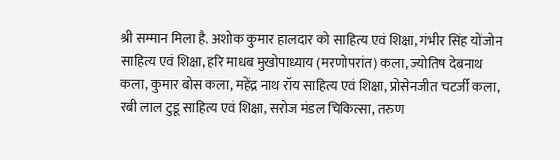श्री सम्मान मिला है. अशोक कुमार हालदार को साहित्य एवं शिक्षा, गंभीर सिंह योंजोन साहित्य एवं शिक्षा, हरि माधब मुखोपाध्याय (मरणोपरांत) कला, ज्योतिष देबनाथ कला, कुमार बोस कला, महेंद्र नाथ रॉय साहित्य एवं शिक्षा, प्रोसेनजीत चटर्जी कला, रबी लाल टुडू साहित्य एवं शिक्षा, सरोज मंडल चिकित्सा, तरुण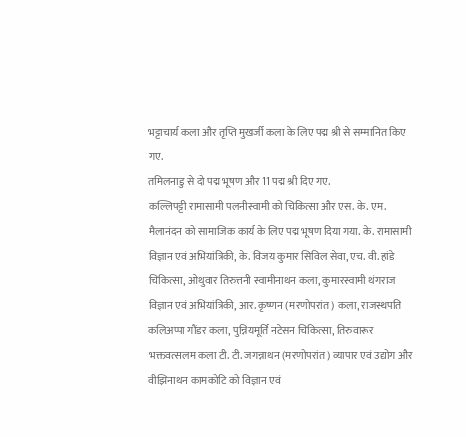भट्टाचार्य कला और तृप्ति मुखर्जी कला के लिए पद्म श्री से सम्मानित किए गए.
तमिलनाडु से दो पद्म भूषण और 11 पद्म श्री दिए गए.
कल्लिपट्टी रामासामी पलनीस्वामी को चिकित्सा और एस. के. एम. मैलानंदन को सामाजिक कार्य के लिए पद्म भूषण दिया गया. के. रामासामी विज्ञान एवं अभियांत्रिकी, के. विजय कुमार सिविल सेवा, एच. वी. हांडे चिकित्सा, ओथुवार तिरुत्तनी स्वामीनाथन कला, कुमारस्वामी थंगराज विज्ञान एवं अभियांत्रिकी, आर. कृष्णन (मरणोपरांत) कला, राजस्थपति कलिअप्पा गौंडर कला, पुन्नियमूर्ति नटेसन चिकित्सा, तिरुवारूर भक्तवत्सलम कला टी. टी. जगन्नाथन (मरणोपरांत) व्यापार एवं उद्योग और वीझिनाथन कामकोटि को विज्ञान एवं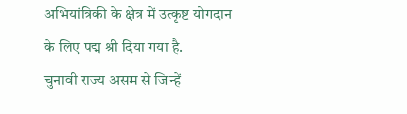अभियांत्रिकी के क्षेत्र में उत्कृष्ट योगदान के लिए पद्म श्री दिया गया है.
चुनावी राज्य असम से जिन्हें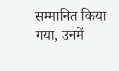सम्मानित किया गया, उनमें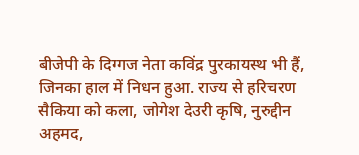बीजेपी के दिग्गज नेता कविंद्र पुरकायस्थ भी हैं, जिनका हाल में निधन हुआ. राज्य से हरिचरण सैकिया को कला, जोगेश देउरी कृषि, नुरुद्दीन अहमद,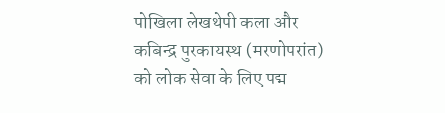पोखिला लेखथेपी कला और कबिन्द्र पुरकायस्थ (मरणोपरांत) को लोक सेवा के लिए पद्म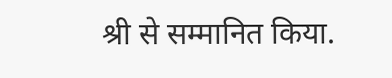श्री से सम्मानित किया.